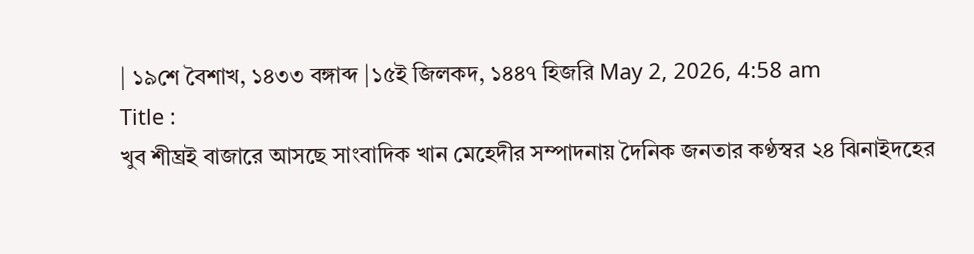| ১৯শে বৈশাখ, ১৪৩৩ বঙ্গাব্দ |১৫ই জিলকদ, ১৪৪৭ হিজরি May 2, 2026, 4:58 am
Title :
খুব শীঘ্রই বাজারে আসছে সাংবাদিক খান মেহেদীর সম্পাদনায় দৈনিক জনতার কণ্ঠস্বর ২৪ ঝিনাইদহের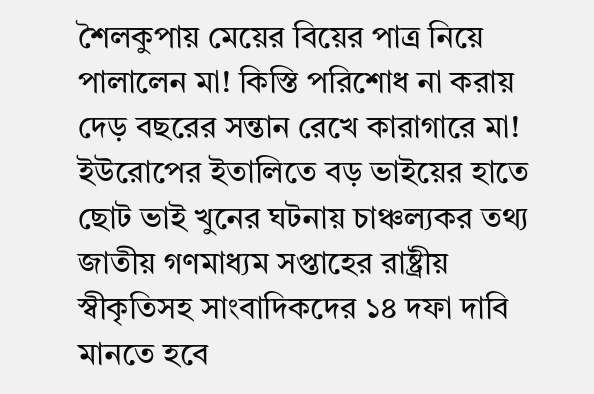শৈলকুপায় মেয়ের বিয়ের পাত্র নিয়ে পালালেন মা! কিস্তি পরিশোধ না করায় দেড় বছরের সন্তান রেখে কারাগারে মা! ইউরোপের ইতালিতে বড় ভাইয়ের হাতে ছোট ভাই খুনের ঘটনায় চাঞ্চল্যকর তথ্য জাতীয় গণমাধ্যম সপ্তাহের রাষ্ট্রীয় স্বীকৃতিসহ সাংবাদিকদের ১৪ দফা দাবি মানতে হবে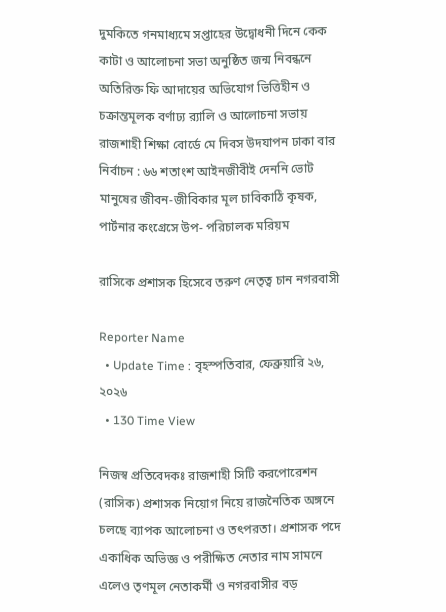দুমকিতে গনমাধ্যমে সপ্তাহের উদ্বোধনী দিনে কেক কাটা ও আলোচনা সভা অনুষ্ঠিত জন্ম নিবন্ধনে অতিরিক্ত ফি আদায়ের অভিযোগ ভিত্তিহীন ও চক্রান্তমূলক বর্ণাঢ্য র‍্যালি ও আলোচনা সভায় রাজশাহী শিক্ষা বোর্ডে মে দিবস উদযাপন ঢাকা বার নির্বাচন : ৬৬ শতাংশ আইনজীবীই দেননি ভোট মানুষের জীবন-জীবিকার মূল চাবিকাঠি কৃষক, পার্টনার কংগ্রেসে উপ- পরিচালক মরিয়ম

রাসিকে প্রশাসক হিসেবে তরুণ নেতৃত্ব চান নগরবাসী

Reporter Name
  • Update Time : বৃহস্পতিবার, ফেব্রুয়ারি ২৬, ২০২৬
  • 130 Time View

নিজস্ব প্রতিবেদকঃ রাজশাহী সিটি করপোরেশন (রাসিক) প্রশাসক নিয়োগ নিয়ে রাজনৈতিক অঙ্গনে চলছে ব্যাপক আলোচনা ও তৎপরতা। প্রশাসক পদে একাধিক অভিজ্ঞ ও পরীক্ষিত নেতার নাম সামনে এলেও তৃণমূল নেতাকর্মী ও নগরবাসীর বড়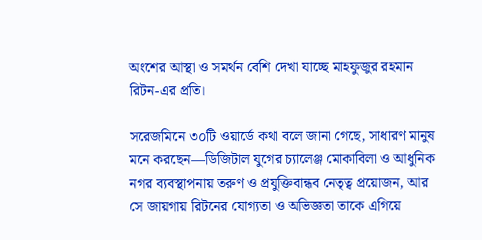অংশের আস্থা ও সমর্থন বেশি দেখা যাচ্ছে মাহফুজুর রহমান রিটন-এর প্রতি।

সরেজমিনে ৩০টি ওয়ার্ডে কথা বলে জানা গেছে, সাধারণ মানুষ মনে করছেন—ডিজিটাল যুগের চ্যালেঞ্জ মোকাবিলা ও আধুনিক নগর ব্যবস্থাপনায় তরুণ ও প্রযুক্তিবান্ধব নেতৃত্ব প্রয়োজন, আর সে জায়গায় রিটনের যোগ্যতা ও অভিজ্ঞতা তাকে এগিয়ে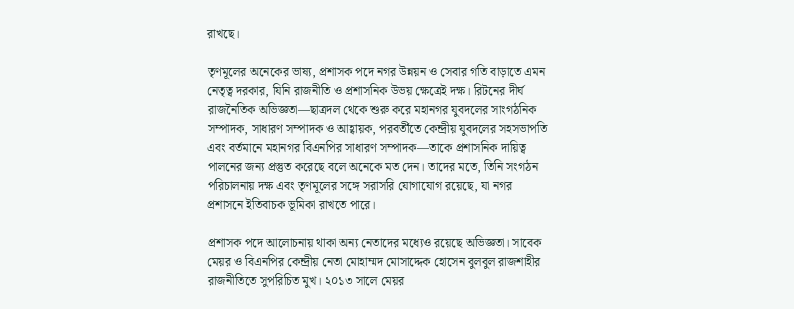রাখছে।

তৃণমূলের অনেকের ভাষ্য, প্রশাসক পদে নগর উন্নয়ন ও সেবার গতি বাড়াতে এমন নেতৃত্ব দরকার, যিনি রাজনীতি ও প্রশাসনিক উভয় ক্ষেত্রেই দক্ষ। রিটনের দীর্ঘ রাজনৈতিক অভিজ্ঞতা—ছাত্রদল থেকে শুরু করে মহানগর যুবদলের সাংগঠনিক সম্পাদক, সাধারণ সম্পাদক ও আহ্বায়ক, পরবর্তীতে কেন্দ্রীয় যুবদলের সহসভাপতি এবং বর্তমানে মহানগর বিএনপির সাধারণ সম্পাদক—তাকে প্রশাসনিক দায়িত্ব পালনের জন্য প্রস্তুত করেছে বলে অনেকে মত দেন। তাদের মতে, তিনি সংগঠন পরিচালনায় দক্ষ এবং তৃণমূলের সঙ্গে সরাসরি যোগাযোগ রয়েছে, যা নগর প্রশাসনে ইতিবাচক ভূমিকা রাখতে পারে।

প্রশাসক পদে আলোচনায় থাকা অন্য নেতাদের মধ্যেও রয়েছে অভিজ্ঞতা। সাবেক মেয়র ও বিএনপির কেন্দ্রীয় নেতা মোহাম্মদ মোসাদ্দেক হোসেন বুলবুল রাজশাহীর রাজনীতিতে সুপরিচিত মুখ। ২০১৩ সালে মেয়র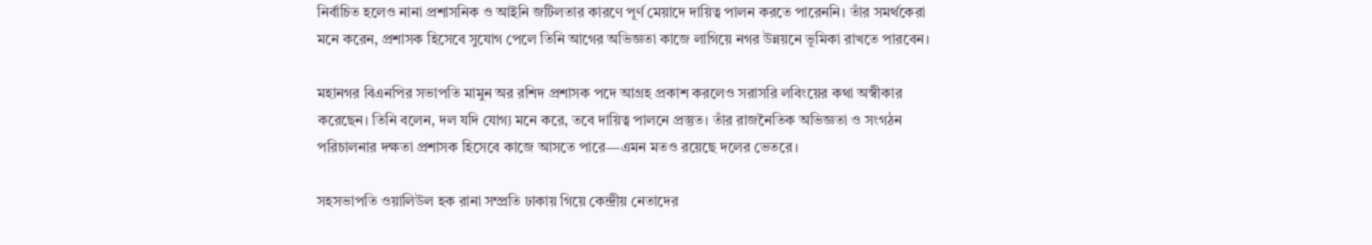নির্বাচিত হলেও নানা প্রশাসনিক ও আইনি জটিলতার কারণে পূর্ণ মেয়াদে দায়িত্ব পালন করতে পারেননি। তাঁর সমর্থকেরা মনে করেন, প্রশাসক হিসেবে সুযোগ পেলে তিনি আগের অভিজ্ঞতা কাজে লাগিয়ে নগর উন্নয়নে ভূমিকা রাখতে পারবেন।

মহানগর বিএনপির সভাপতি মামুন অর রশিদ প্রশাসক পদে আগ্রহ প্রকাশ করলেও সরাসরি লবিংয়ের কথা অস্বীকার করেছেন। তিনি বলেন, দল যদি যোগ্য মনে করে, তবে দায়িত্ব পালনে প্রস্তুত। তাঁর রাজনৈতিক অভিজ্ঞতা ও সংগঠন পরিচালনার দক্ষতা প্রশাসক হিসেবে কাজে আসতে পারে—এমন মতও রয়েছে দলের ভেতরে।

সহসভাপতি ওয়ালিউল হক রানা সম্প্রতি ঢাকায় গিয়ে কেন্দ্রীয় নেতাদের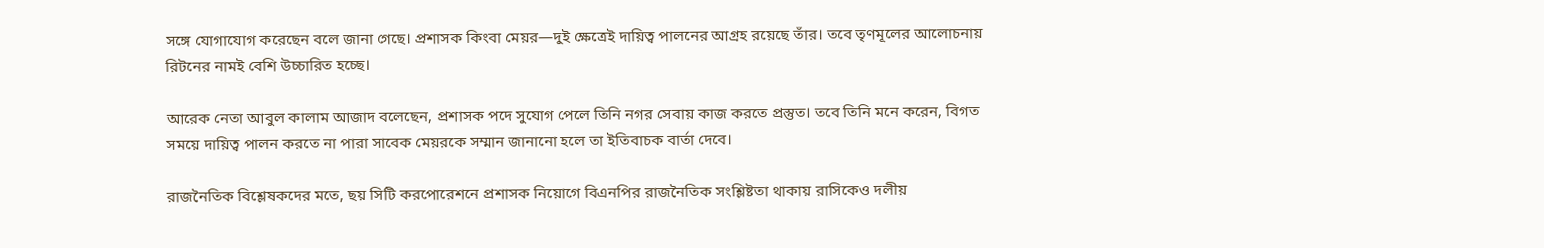সঙ্গে যোগাযোগ করেছেন বলে জানা গেছে। প্রশাসক কিংবা মেয়র—দুই ক্ষেত্রেই দায়িত্ব পালনের আগ্রহ রয়েছে তাঁর। তবে তৃণমূলের আলোচনায় রিটনের নামই বেশি উচ্চারিত হচ্ছে।

আরেক নেতা আবুল কালাম আজাদ বলেছেন, প্রশাসক পদে সুযোগ পেলে তিনি নগর সেবায় কাজ করতে প্রস্তুত। তবে তিনি মনে করেন, বিগত সময়ে দায়িত্ব পালন করতে না পারা সাবেক মেয়রকে সম্মান জানানো হলে তা ইতিবাচক বার্তা দেবে।

রাজনৈতিক বিশ্লেষকদের মতে, ছয় সিটি করপোরেশনে প্রশাসক নিয়োগে বিএনপির রাজনৈতিক সংশ্লিষ্টতা থাকায় রাসিকেও দলীয়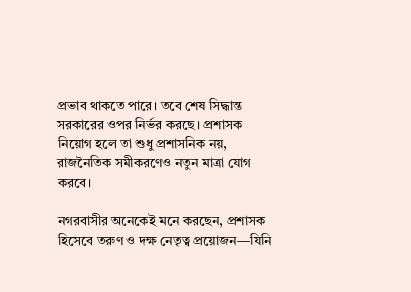প্রভাব থাকতে পারে। তবে শেষ সিদ্ধান্ত সরকারের ওপর নির্ভর করছে। প্রশাসক নিয়োগ হলে তা শুধু প্রশাসনিক নয়, রাজনৈতিক সমীকরণেও নতুন মাত্রা যোগ করবে।

নগরবাসীর অনেকেই মনে করছেন, প্রশাসক হিসেবে তরুণ ও দক্ষ নেতৃত্ব প্রয়োজন—যিনি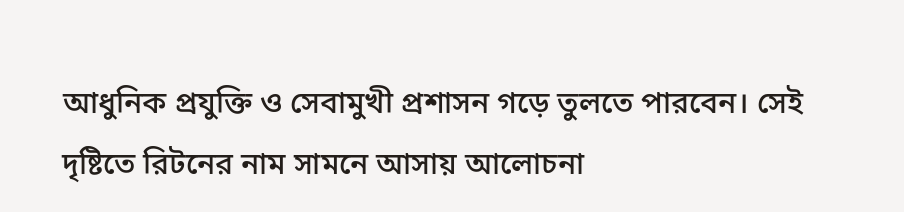আধুনিক প্রযুক্তি ও সেবামুখী প্রশাসন গড়ে তুলতে পারবেন। সেই দৃষ্টিতে রিটনের নাম সামনে আসায় আলোচনা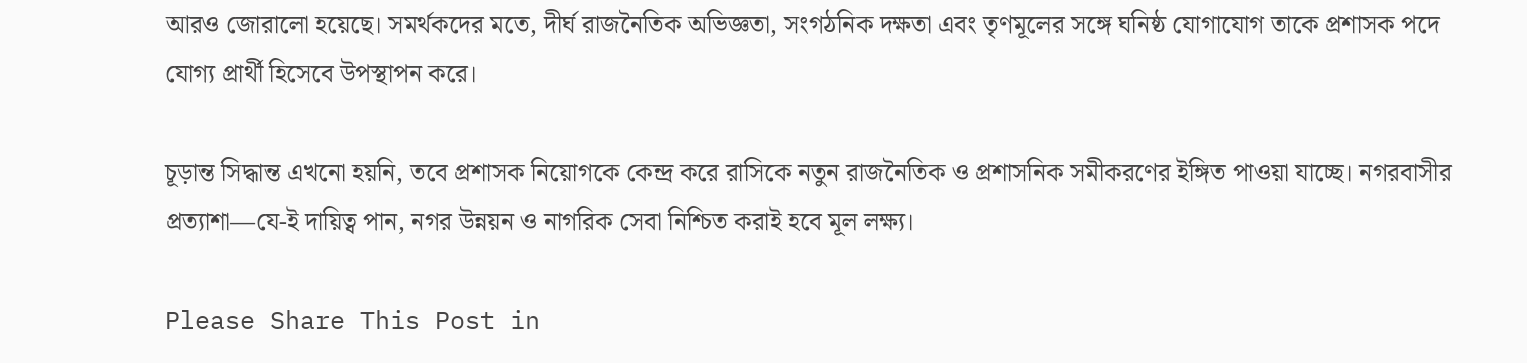আরও জোরালো হয়েছে। সমর্থকদের মতে, দীর্ঘ রাজনৈতিক অভিজ্ঞতা, সংগঠনিক দক্ষতা এবং তৃণমূলের সঙ্গে ঘনিষ্ঠ যোগাযোগ তাকে প্রশাসক পদে যোগ্য প্রার্থী হিসেবে উপস্থাপন করে।

চূড়ান্ত সিদ্ধান্ত এখনো হয়নি, তবে প্রশাসক নিয়োগকে কেন্দ্র করে রাসিকে নতুন রাজনৈতিক ও প্রশাসনিক সমীকরণের ইঙ্গিত পাওয়া যাচ্ছে। নগরবাসীর প্রত্যাশা—যে-ই দায়িত্ব পান, নগর উন্নয়ন ও নাগরিক সেবা নিশ্চিত করাই হবে মূল লক্ষ্য।

Please Share This Post in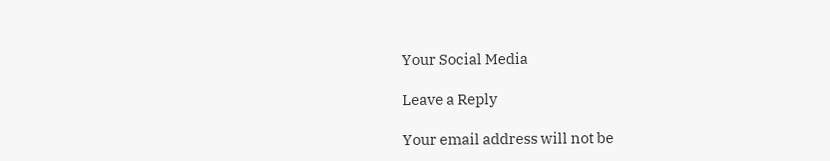Your Social Media

Leave a Reply

Your email address will not be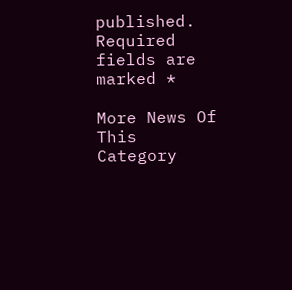published. Required fields are marked *

More News Of This Category